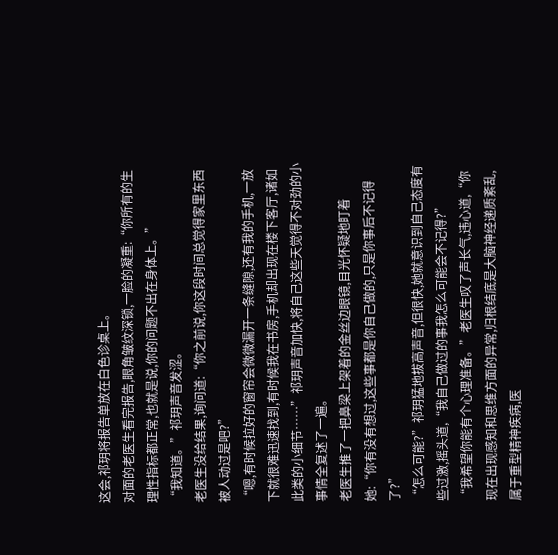这会,祁玥将报告单放在白色诊桌上。
对面的老医生看完报告,眼角皱纹深锁,一脸的凝重:“你所有的生理性指标都正常,也就是说,你的问题不出在身体上。”
“我知道。”祁玥声音发涩。
老医生没给结果,询问道:“你之前说,你这段时间总觉得家里东西被人动过是吧?”
“嗯,有时候拉好的窗帘会微微漏开一条缝隙,还有我的手机,一放下就很难迅速找到,有时候我在书房,手机却出现在楼下客厅,诸如此类的小细节……”祁玥声音加快,将自己这些天觉得不对劲的小事情全复述了一遍。
老医生推了一把鼻梁上架着的金丝边眼镜,目光怀疑地盯着她:“你有没有想过,这些事都是你自己做的,只是你事后不记得了?”
“怎么可能?”祁玥猛地拔高声音,但很快,她就意识到自己态度有些过激,摇头道,“我自己做过的事我怎么可能会不记得?”
“我希望你能有个心理准备。”老医生叹了声长气,违心道,“你现在出现感知和思维方面的异常,归根结底是大脑神经递质紊乱,属于重型精神疾病,医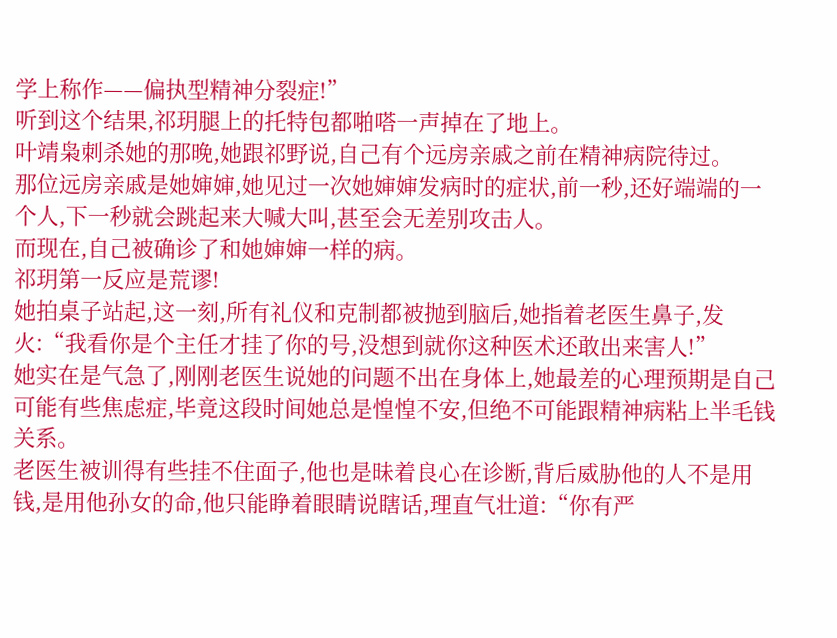学上称作——偏执型精神分裂症!”
听到这个结果,祁玥腿上的托特包都啪嗒一声掉在了地上。
叶靖枭刺杀她的那晚,她跟祁野说,自己有个远房亲戚之前在精神病院待过。
那位远房亲戚是她婶婶,她见过一次她婶婶发病时的症状,前一秒,还好端端的一个人,下一秒就会跳起来大喊大叫,甚至会无差别攻击人。
而现在,自己被确诊了和她婶婶一样的病。
祁玥第一反应是荒谬!
她拍桌子站起,这一刻,所有礼仪和克制都被抛到脑后,她指着老医生鼻子,发火:“我看你是个主任才挂了你的号,没想到就你这种医术还敢出来害人!”
她实在是气急了,刚刚老医生说她的问题不出在身体上,她最差的心理预期是自己可能有些焦虑症,毕竟这段时间她总是惶惶不安,但绝不可能跟精神病粘上半毛钱关系。
老医生被训得有些挂不住面子,他也是昧着良心在诊断,背后威胁他的人不是用钱,是用他孙女的命,他只能睁着眼睛说瞎话,理直气壮道:“你有严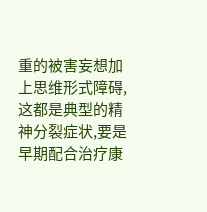重的被害妄想加上思维形式障碍,这都是典型的精神分裂症状,要是早期配合治疗康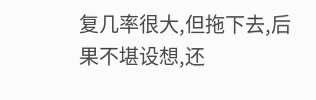复几率很大,但拖下去,后果不堪设想,还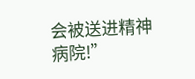会被送进精神病院!”